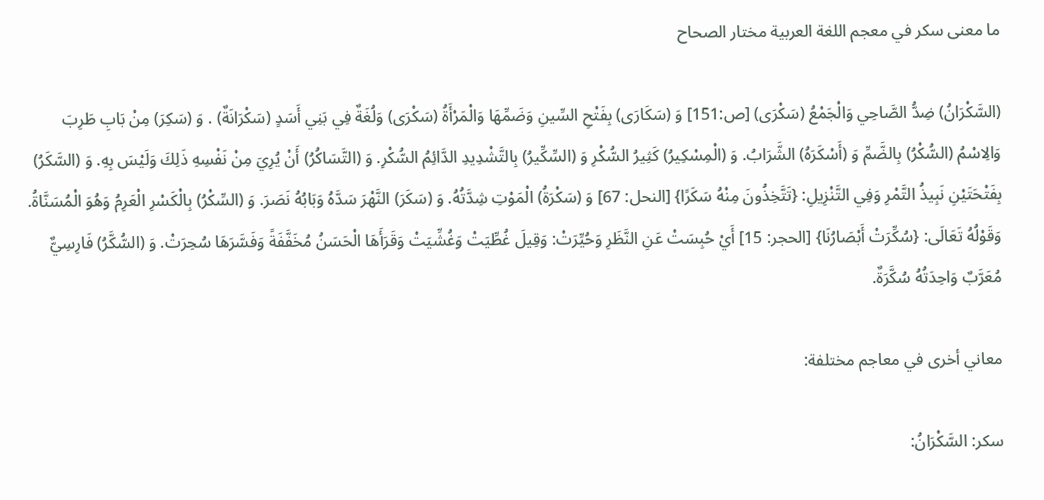ما معنى سكر في معجم اللغة العربية مختار الصحاح

(السَّكْرَانُ) ضِدُّ الصَّاحِي وَالْجَمْعُ (سَكْرَى) [ص:151] وَ (سَكَارَى) بِفَتْحِ السِّينِ وَضَمِّهَا وَالْمَرْأَةُ (سَكْرَى) وَلُغَةٌ فِي بَنِي أَسَدٍ (سَكْرَانَةٌ) . وَ (سَكِرَ) مِنْ بَابِ طَرِبَ وَالِاسْمُ (السُّكْرُ) بِالضَّمِّ وَ (أَسْكَرَهُ) الشَّرَابُ. وَ (الْمِسْكِيرُ) كَثِيرُ السُّكْرِ وَ (السِّكِّيرُ) بِالتَّشْدِيدِ الدَّائِمُ السُّكْرِ. وَ (التَّسَاكُرُ) أَنْ يُرِيَ مِنْ نَفْسِهِ ذَلِكَ وَلَيْسَ بِهِ. وَ (السَّكَرُ) بِفَتْحَتَيْنِ نَبِيذُ التَّمْرِ وَفِي التَّنْزِيلِ: {تَتَّخِذُونَ مِنْهُ سَكَرًا} [النحل: 67] وَ (سَكْرَةُ) الْمَوْتِ شِدَّتُهُ. وَ (سَكَرَ) النَّهْرَ سَدَّهُ وَبَابُهُ نَصَرَ. وَ (السِّكْرُ) بِالْكَسْرِ الْعَرِمُ وَهُوَ الْمُسَنَّاةُ. وَقَوْلُهُ تَعَالَى: {سُكِّرَتْ أَبْصَارُنَا} [الحجر: 15] أَيْ حُبِسَتْ عَنِ النَّظَرِ وَحُيِّرَتْ: وَقِيلَ غُطِّيَتْ وَغُشِّيَتْ وَقَرَأَهَا الْحَسَنُ مُخَفَّفَةً وَفَسَّرَهَا سُحِرَتْ. وَ (السُّكَّرُ) فَارِسِيٌّ مُعَرَّبٌ وَاحِدَتُهُ سُكَّرَةٌ.

معاني أخرى في معاجم مختلفة:

سكر: السَّكْرَانُ: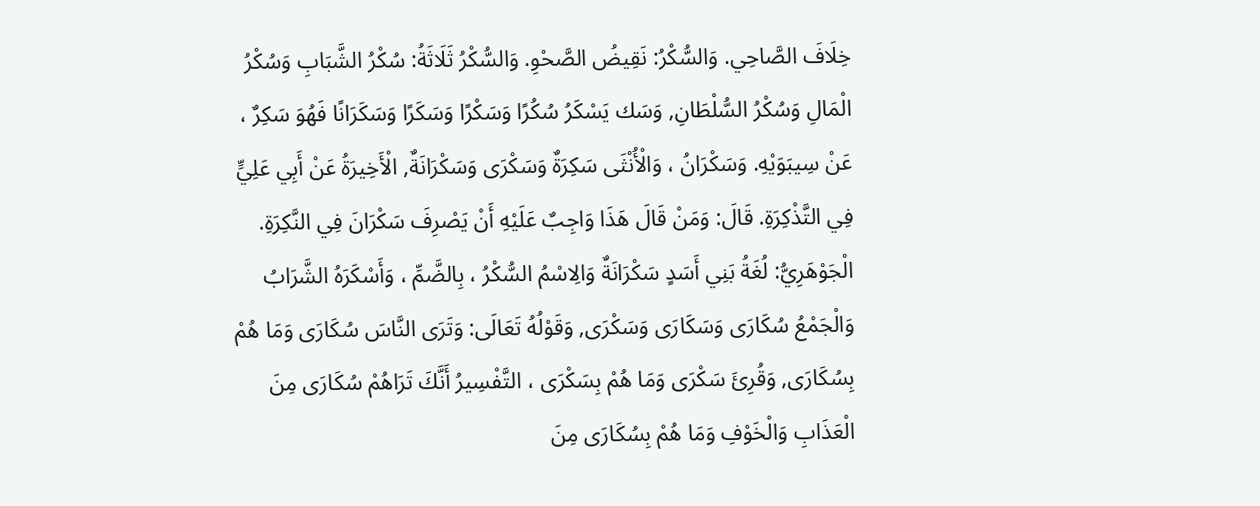خِلَافَ الصَّاحِي. وَالسُّكْرُ: نَقِيضُ الصَّحْوِ. وَالسُّكْرُ ثَلَاثَةُ: سُكْرُ الشَّبَابِ وَسُكْرُ الْمَالِ وَسُكْرُ السُّلْطَانِ, وَسَك يَسْكَرُ سُكُرًا وَسَكْرًا وَسَكَرًا وَسَكَرَانًا فَهُوَ سَكِرٌ ، عَنْ سِيبَوَيْهِ. وَسَكْرَانُ ، وَالْأُنْثَى سَكِرَةٌ وَسَكْرَى وَسَكْرَانَةٌ, الْأَخِيرَةُ عَنْ أَبِي عَلِيٍّ فِي التَّذْكِرَةِ. قَالَ: وَمَنْ قَالَ هَذَا وَاجِبٌ عَلَيْهِ أَنْ يَصْرِفَ سَكْرَانَ فِي النَّكِرَةِ. الْجَوْهَرِيُّ: لُغَةُ بَنِي أَسَدٍ سَكْرَانَةٌ وَالِاسْمُ السُّكْرُ ، بِالضَّمِّ ، وَأَسْكَرَهُ الشَّرَابُ وَالْجَمْعُ سُكَارَى وَسَكَارَى وَسَكْرَى, وَقَوْلُهُ تَعَالَى: وَتَرَى النَّاسَ سُكَارَى وَمَا هُمْ بِسُكَارَى, وَقُرِئَ سَكْرَى وَمَا هُمْ بِسَكْرَى ، التَّفْسِيرُ أَنَّكَ تَرَاهُمْ سُكَارَى مِنَ الْعَذَابِ وَالْخَوْفِ وَمَا هُمْ بِسُكَارَى مِنَ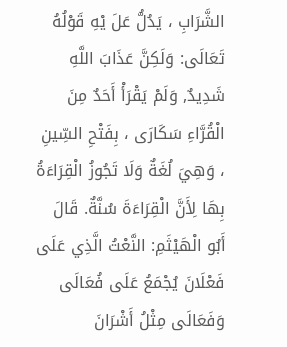الشَّرَابِ ، يَدُلُّ عَلَ يْهِ قَوْلُهُ تَعَالَى: وَلَكِنَّ عَذَابَ اللَّهِ شَدِيدٌ, وَلَمْ يَقْرَأْ أَحَدٌ مِنَ الْقُرَّاءِ سَكَارَى ، بِفَتْحِ السِّينِ ، وَهِيَ لُغَةٌ وَلَا تَجُوزُ الْقِرَاءَةُ بِهَا لِأَنَّ الْقِرَاءَةَ سُنَّةٌ. قَالَ أَبُو الْهَيْثَمِ: النَّعْتُ الَّذِي عَلَى فَعْلَانَ يُجْمَعُ عَلَى فُعَالَى وَفَعَالَى مِثْلُ أَشْرَانَ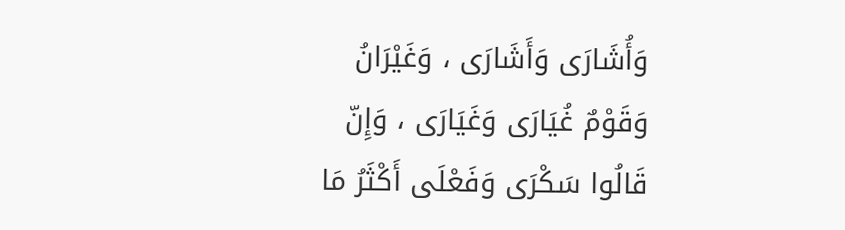وَأُشَارَى وَأَشَارَى ، وَغَيْرَانُ وَقَوْمٌ غُيَارَى وَغَيَارَى ، وَإِنّ قَالُوا سَكْرَى وَفَعْلَى أَكْثَرُ مَا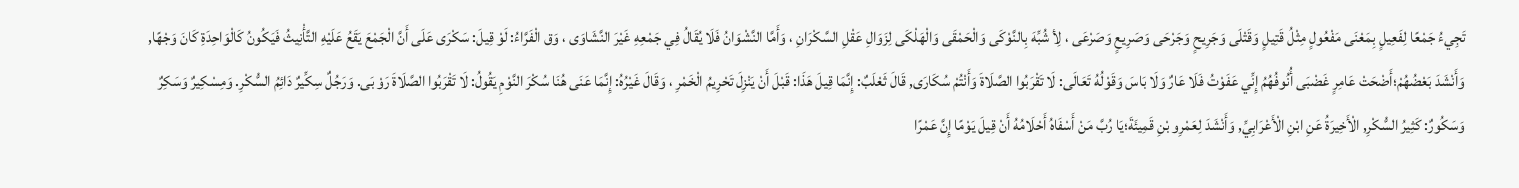تَجِيءُ جَمْعًا لِفَعِيلٍ بِمَعْنَى مَفْعُولٍ مِثْلُ قَتِيلٍ وَقَتْلَى وَجَرِيحٍ وَجَرْحَى وَصَرِيعٍ وَصَرْعَى ، لِأ شُبِّهَ بِالنَّوْكَى وَالْحَمْقَى وَالْهَلْكَى لِزَوَالِ عَقْلِ السَّكْرَانِ ، وَأَمَّا النَّشْوَانُ فَلَا يُقَالُ فِي جَمْعِهِ غَيْرَ النَّشَاوَى ، وَق الْفَرَّاءُ: لَوْ قِيلَ: سَكْرَى عَلَى أَنَّ الْجَمْعَ يَقَعُ عَلَيْهِ التَّأْنِيثُ فَيَكُونُ كَالْوَاحِدَةِ كَانَ وَجْهًا, وَأَنْشَدَ بَعْضُهُمْ؛أَضْحَتْ عَامِرٍ غَضْبَى أُنُوفُهُمُ إِنِّي عَفَوْتُ فَلَا عَارٌ وَلَا بَاسَ وَقَوْلُهُ تَعَالَى: لَا تَقْرَبُوا الصَّلَاةَ وَأَنْتُمْ سُكَارَى, قَالَ ثَعْلَبٌ: إِنَّمَا قِيلَ هَذَا: قَبْلَ أَنْ يَنْزِلَ تَحْرِيمُ الْخَمْرِ ، وَقَالَ غَيْرُهُ: إِنَّمَا عَنَى هُنَا سُكْرَ النَّوْمِ يَقُولُ: لَا تَقْرَبُوا الصَّلَاةَ رَوْ بَى. وَرَجُلٌ سِكِّيرٌ دَائِمُ السُّكْرِ. وَمِسْكِيرٌ وَسَكِرٌ وَسَكُورٌ: كَثِيرُ السُّكْرِ, الْأَخِيرَةُ عَنِ ابْنِ الْأَعْرَابِيِّ, وَأَنْشَدَ لِعَمْرِو بْنِ قَمِيئَةَ؛يَا رُبَّ مَنْ أَسْفَاهُ أَحْلَامُهُ أَنْ قِيلَ يَوْمًا إِنَّ عَمْرًا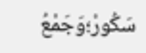سَكُورْ؛وَجَمْعُ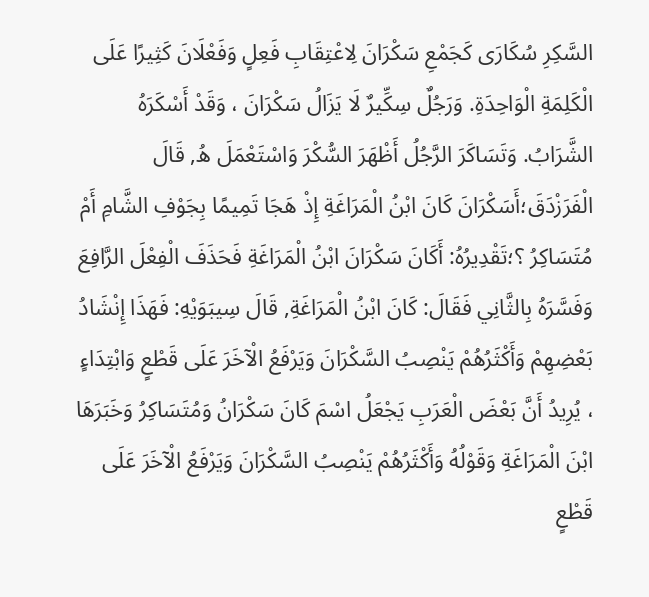السَّكِرِ سُكَارَى كَجَمْعِ سَكْرَانَ لِاعْتِقَابِ فَعِلٍ وَفَعْلَانَ كَثِيرًا عَلَى الْكَلِمَةِ الْوَاحِدَةِ. وَرَجُلٌ سِكِّيرٌ لَا يَزَالُ سَكْرَانَ ، وَقَدْ أَسْكَرَهُ الشَّرَابُ. وَتَسَاكَرَ الرَّجُلُ أَظْهَرَ السُّكْرَ وَاسْتَعْمَلَ هُ, قَالَ الْفَرَزْدَقَ؛أَسَكْرَانَ كَانَ ابْنُ الْمَرَاغَةِ إِذْ هَجَا تَمِيمًا بِجَوْفِ الشَّامِ أَمْ مُتَسَاكِرُ ؟؛تَقْدِيرُهُ: أَكَانَ سَكْرَانَ ابْنُ الْمَرَاغَةِ فَحَذَفَ الْفِعْلَ الرَّافِعَ وَفَسَّرَهُ بِالثَّانِي فَقَالَ: كَانَ ابْنُ الْمَرَاغَةِ, قَالَ سِيبَوَيْهِ: فَهَذَا إِنْشَادُ بَعْضِهِمْ وَأَكْثَرُهُمْ يَنْصِبُ السَّكْرَانَ وَيَرْفَعُ الْآخَرَ عَلَى قَطْعٍ وَابْتِدَاءٍ ، يُرِيدُ أَنَّ بَعْضَ الْعَرَبِ يَجْعَلُ اسْمَ كَانَ سَكْرَانُ وَمُتَسَاكِرُ وَخَبَرَهَا ابْنَ الْمَرَاغَةِ وَقَوْلُهُ وَأَكْثَرُهُمْ يَنْصِبُ السَّكْرَانَ وَيَرْفَعُ الْآخَرَ عَلَى قَطْعٍ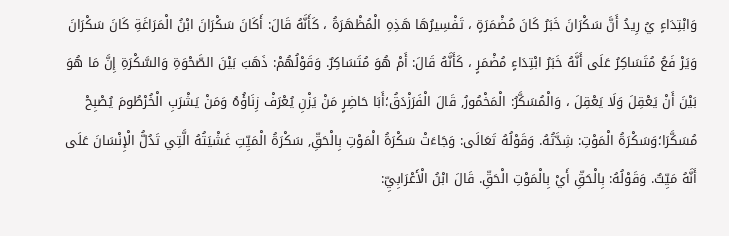وَابْتِدَاءٍ يُ رِيدُ أَنَّ سَكْرَانَ خَبَرُ كَانَ مُضْمَرَةٍ ، تَفْسِيرُهَا هَذِهِ الْمُظْهَرَةُ ، كَأَنَّهُ قَالَ: أَكَانَ سَكْرَانَ ابْنُ الْمَرَاغَةِ كَانَ سَكْرَانَ وَيَرْ فَعُ مُتَسَاكِرُ عَلَى أَنَّهُ خَبَرُ ابْتِدَاءٍ مُضْمَرٍ ، كَأَنَّهُ قَالَ: أَمْ هُوَ مُتَسَاكِرٌ. وَقَوْلُهُمْ: ذَهَبَ بَيْنَ الصَّحْوَةِ وَالسَّكْرَةِ إِنَّ مَا هُوَ بَيْنَ أَنْ يَعْقِلَ وَلَا يَعْقِلَ ، وَالْمُسَكَّرُ: الْمَخْمُورُ, قَالَ الْفَرَزْدَقُ؛أَبَا حَاضِرٍ مَنْ يَزْنِ يُعْرَفْ زِنَاؤُهُ وَمَنْ يَشْرَبِ الْخُرْطُومَ يُصْبِحْ مُسَكَّرَا؛وَسَكْرَةُ الْمَوْتِ: شِدَّتُهُ. وَقَوْلُهُ تَعَالَى: وَجَاءَتْ سَكْرَةُ الْمَوْتِ بِالْحَقِّ, سَكْرَةُ الْمَيِّتِ غَشْيَتُهُ الَّتِي تَدُلُّ الْإِنْسَانَ عَلَى أَنَّهُ مَيِّتٌ. وَقَوْلُهُ: بِالْحَقِّ أَيْ بِالْمَوْتِ الْحَقِّ. قَالَ ابْنُ الْأَعْرَابِيِّ: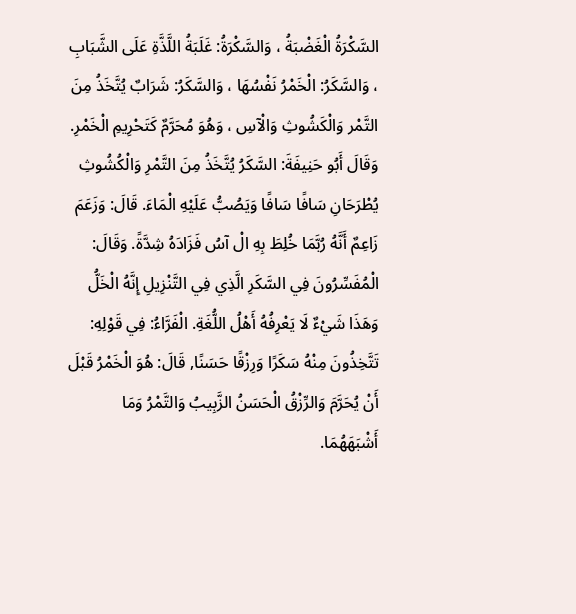السَّكْرَةُ الْغَضْبَةُ ، وَالسَّكْرَةُ: غَلَبَةُ اللَّذَّةِ عَلَى الشَّبَابِ ، وَالسَّكَرُ: الْخَمْرُ نَفْسُهَا ، وَالسَّكَرُ: شَرَابٌ يُتَّخَذُ مِنَ التَّمْر وَالْكَشُوثِ وَالْآسِ ، وَهُوَ مُحَرَّمٌ كَتَحْرِيمِ الْخَمْرِ. وَقَالَ أَبُو حَنِيفَةَ: السَّكَرُ يُتَّخَذُ مِنَ التَّمْرِ وَالْكُشُوثِ يُطْرَحَانِ سَافًا سَافًا وَيَصُبُّ عَلَيْهِ الْمَاءَ. قَالَ: وَزَعَمَ زَاعِمٌ أَنَّهُ رُبَّمَا خُلِطَ بِهِ الْ آسُ فَزَادَهُ شِدَّةً. وَقَالَ: الْمُفَسِّرُونَ فِي السَّكَرِ الَّذِي فِي التَّنْزِيلِ إِنَّهُ الْخَلُّ وَهَذَا شَيْءٌ لَا يَعْرِفُهُ أَهْلُ اللُّغَةِ. الْفَرَّاءُ: فِي قَوْلِهِ: تَتَّخِذُونَ مِنْهُ سَكَرًا وَرِزْقًا حَسَنًا, قَالَ: هُوَ الْخَمْرُ قَبْلَ أَنْ يُحَرَّمَ وَالرِّزْقُ الْحَسَنُ الزَّبِيبُ وَالتَّمْرُ وَمَا أَشْبَهَهُمَا.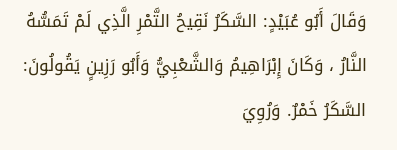وَقَالَ أَبُو عُبَيْدٍ: السَّكَرُ نَقِيحُ التَّمْرِ الَّذِي لَمْ تَمَسُّهُ النَّارُ ، وَكَانَ إِبْرَاهِيمُ وَالشَّعْبِيُّ وَأَبُو رَزِينٍ يَقُولُونَ: السَّكَرُ خَمْرٌ. وَرُوِيَ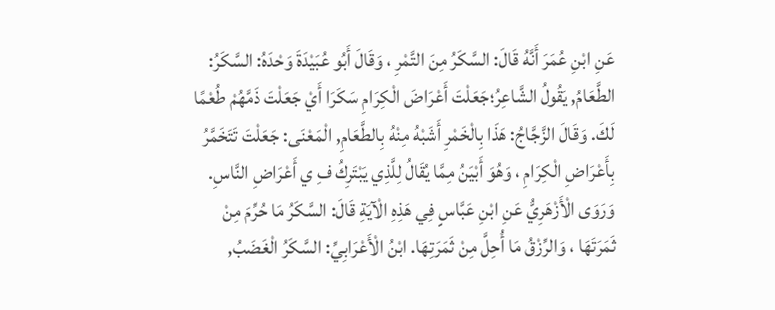عَنِ ابْنِ عُمَرَ أَنَّهُ قَالَ: السَّكَرُ مِنَ التَّمْرِ ، وَقَالَ أَبُو عُبَيْدَةَ وَحْدَهُ: السَّكَرُ: الطَّعَامُ, يَقُولُ الشَّاعِرُ؛جَعَلْتَ أَعْرَاضَ الْكِرَامِ سَكَرَا أَيْ جَعَلْتَ ذَمَّهُمْ طُعْمًا لَكَ. وَقَالَ الزَّجَّاجُ: هَذَا بِالْخَمْرِ أَشَبْهُ مِنْهُ بِالطَّعَامِ, الْمَعْنَى: جَعَلْتَ تَتَخَمَّرُ بِأَعْرَاضِ الْكِرَامِ ، وَهُوَ أَبْيَنُ مِمَّا يُقَالُ لِلَّذِي يَبْتَرِكُ فِ ي أَعْرَاضِ النَّاسِ. وَرَوَى الْأَزْهَرِيُّ عَنِ ابْنِ عَبَّاسٍ فِي هَذِهِ الْآيَةِ قَالَ: السَّكَرُ مَا حُرِّمَ مِنْ ثَمَرَتَهَا ، وَالرِّزْقُ مَا أُحِلَّ مِنْ ثَمَرَتِهَا. ابْنُ الْأَعْرَابِيِّ: السَّكَرُ الْغَضَبُ,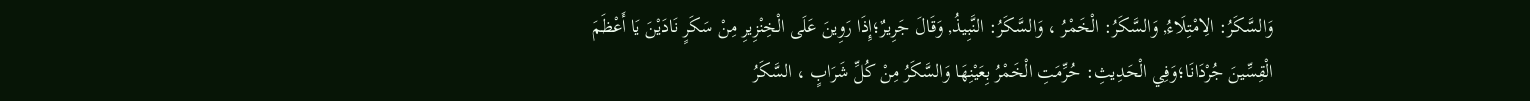وَالسَّكَرُ: الِامْتِلَاءُ, وَالسَّكَرُ: الْخَمْرُ ، وَالسَّكَرُ: النَّبِيذُ, وَقَالَ جَرِيرٌ؛إِذَا رَوِينَ عَلَى الْخِنْزِيرِ مِنْ سَكَرٍ نَادَيْنَ يَا أَعْظَمَ الْقِسِّينَ جُرْدَانَا؛وَفِي الْحَدِيثِ: حُرِّمَتِ الْخَمْرُ بِعَيْنِهَا وَالسَّكَرُ مِنْ كُلِّ شَرَابٍ ، السَّكَرُ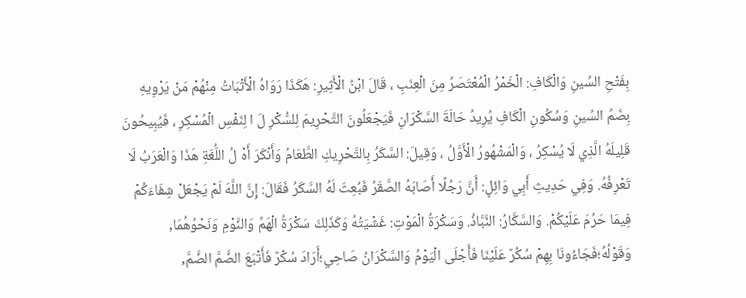بِفَتْحِ السِّينِ وَالْكَافِ: الْخَمْرُ الْمُعْتَصَرُ مِنَ الْعِنَبِ ، قَالَ ابْنُ الْأَثِيرِ: هَكَذَا رَوَاهُ الْأَثْبَاتُ مِنْهُمْ مَنْ يَرْوِيهِ بِضَمِّ السِّينِ وَسُكُونِ الْكَافِ يُرِيدُ حَالَةَ السَّكْرَانِ فَيَجْعَلُونَ التَّحْرِيمَ لِلسُّكْرِ لَ ا لِنَفْسِ الْمُسْكِرِ ، فَيُبِيحُونَ قَلِيلَهُ الَّذِي لَا يُسْكِرُ ، وَالْمَشْهُورُ الْأَوَّلُ ، وَقِيلَ: السَّكَرُ بِالتَّحْرِيكِ الطَّعَامُ وَأَنْكَرَ أَهْ لُ اللُّغَةِ هَذَا وَالْعَرَبُ لَا تَعْرِفُهُ. وَفِي حَدِيثِ أَبِي وَائِلٍ: أَنَّ رَجُلًا أَصَابَهُ الصَّقَرُ فَبُعِثَ لَهُ السَّكَرُ فَقَالَ: إِنَّ اللَّهَ لَمْ يَجْعَلْ شِفَاءَكُمْ فِيمَا حَرُمَ عَلَيْكُمْ. وَالسَّكَّارُ: النَّبَّاذُ. وَسَكْرَةُ الْمَوْتِ: غَشْيَتُهُ وَكَذَلِكَ سَكْرَةُ الْهَمِّ وَالنَّوْمِ وَنَحْوُهُمَا, وَقَوْلُهُ؛فَجَاءُونَا بِهِمْ سُكُرٌ عَلَيْنَا فَأَجْلَى الْيَوْمُ وَالسَّكْرَانُ صَاحِي؛أَرَادَ سُكْرٌ فَأَتْبَعَ الضَّمَّ الضَّمَّ,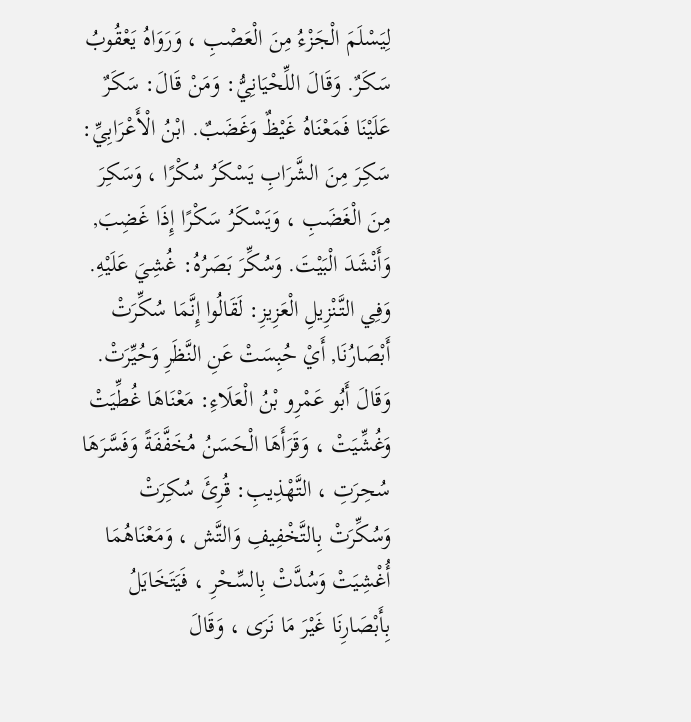لِيَسْلَمَ الْجَزْءُ مِنَ الْعَصْبِ ، وَرَوَاهُ يَعْقُوبُ سَكَرٌ. وَقَالَ اللِّحْيَانِيُّ: وَمَنْ قَالَ: سَكَرٌ عَلَيْنَا فَمَعْنَاهُ غَيْظٌ وَغَضَبٌ. ابْنُ الْأَعْرَابِيِّ: سَكِرَ مِنَ الشَّرَابِ يَسْكَرُ سُكْرًا ، وَسَكِرَ مِنَ الْغَضَبِ ، وَيَسْكَرُ سَكْرًا إِذَا غَضِبَ, وَأَنْشَدَ الْبَيْتَ. وَسُكِّرَ بَصَرُهُ: غُشِيَ عَلَيْهِ. وَفِي التَّنْزِيلِ الْعَزِيزِ: لَقَالُوا إِنَّمَا سُكِّرَتْ أَبْصَارُنَا, أَيْ حُبِسَتْ عَنِ النَّظَرِ وَحُيِّرَتْ. وَقَالَ أَبُو عَمْرِو بْنُ الْعَلَاءِ: مَعْنَاهَا غُطِّيَتْ وَغُشِّيَتْ ، وَقَرَأَهَا الْحَسَنُ مُخَفَّفَةً وَفَسَّرَهَا سُحِرَتِ ، التَّهْذِيبِ: قُرِئَ سُكِرَتْ وَسُكِّرَتْ بِالتَّخْفِيفِ وَالتَّش ، وَمَعْنَاهُمَا أُغْشِيَتْ وَسُدَّتْ بِالسِّحْرِ ، فَيَتَخَايَلُ بِأَبْصَارِنَا غَيْرَ مَا نَرَى ، وَقَالَ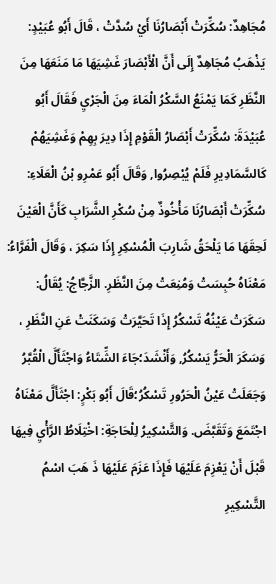مُجَاهِدٌ: سُكِّرَتْ أَبْصَارُنَا أَيْ سُدَّتْ ، قَالَ أَبُو عُبَيْدٍ: يَذْهَبُ مُجَاهِدٌ إِلَى أَنَّ الْأَبْصَارَ غَشِيَهَا مَا مَنَعَهَا مِنَ النَّظَرِ كَمَا يَمْنَعُ السَّكْرُ الْمَاءَ مِنَ الْجَرْيِ فَقَالَ أَبُو عُبَيْدَةَ: سُكِّرَتْ أَبْصَارُ الْقَوْمِ إِذَا دِيرَ بِهِمْ وَغَشِيَهُمْ كَالسَّمَادِيرِ فَلَمْ يُبْصِرُوا, وَقَالَ أَبُو عَمْرِو بْنُ الْعَلَاءِ: سُكِّرَتْ أَبْصَارُنَا مَأْخُوذٌ مِنْ سُكْرِ الشَّرَابِ كَأَنَّ الْعَيْنَ لَحِقَهَا مَا يَلْحَقُ شَارِبَ الْمُسْكِرِ إِذَا سَكِرَ ، وَقَالَ الْفَرَّاءُ: مَعْنَاهُ حُبِسَتْ وَمُنِعَتْ مِنَ النَّظَرِ. الزَّجَّاجُ: يُقَالُ: سَكَرَتْ عَيْنُهُ تَسْكُرُ إِذَا تَحَيَّرَتْ وَسَكَنَتْ عَنِ النَّظَرِ ، وَسَكَرَ الْحَرُّ يَسْكُرُ, وَأَنْشَدَ؛جَاءَ الشِّتَاءُ وَاجْثَأَلَّ الْقُبَّرُ وَجَعَلَتْ عَيْنُ الْحَرُورِ تَسْكُرُ؛قَالَ أَبُو بَكْرٍ: اجْثَأَلَّ مَعْنَاهُ اجْتَمَعَ وَتَقَبَّضَ. وَالتَّسْكِيرُ لِلْحَاجَةِ: اخْتِلَاطُ الرَّأْيِ فِيهَا قَبْلَ أَنْ يَعْزِمَ عَلَيْهَا فَإِذَا عَزَمَ عَلَيْهَا ذَ هَبَ اسْمُ التَّسْكِيرِ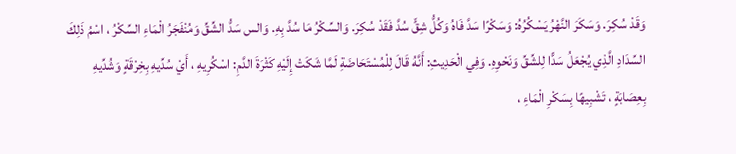وَقَدْ سُكِرَ. وَسَكَرَ النَّهْرُ يَسْكُرُهُ: وَسَكْرًا سَدَّ فَاهُ وَكُلُّ شِقٍّ سُدَّ فَقَدْ سُكِرَ. وَالسِّكْرُ مَا سُدَّ بِهِ. وَالس سَدُّ الشِّقِّ وَمُنْفَجَرُ الْمَاءِ السِّكْرُ ، اسْمُ ذَلِكَ السِّدَادِ الَّذِي يُجْعَلُ سَدًّا لِلشِّقِّ وَنَحْوِهِ. وَفِي الْحَدِيثِ: أَنَّهُ قَالَ لِلْمُسْتَحَاضَةِ لَمَّا شَكَتْ إِلَيْهِ كَثْرَةَ الدَّمِ: اسْكُرِيهِ ، أَيْ سُدِّيهِ بِخِرْقَةٍ وَشُدِّيهِ بِعِصَابَةٍ ، تَشْبِيهًا بِسَكْرِ الْمَاءِ ،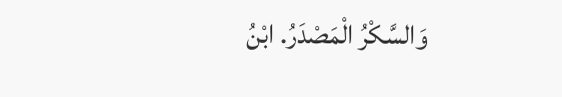وَالسَّكْرُ الْمَصْدَرُ. ابْنُ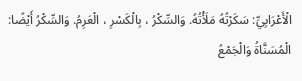الْأَعْرَابِيِّ: سَكَرْتُهُ مَلَأْتُهُ. وَالسِّكْرُ ، بِالْكَسْرِ ، الْعَرِمُ. وَالسِّكْرُ أَيْضًا: الْمُسَنَّاةُ وَالْجَمْعُ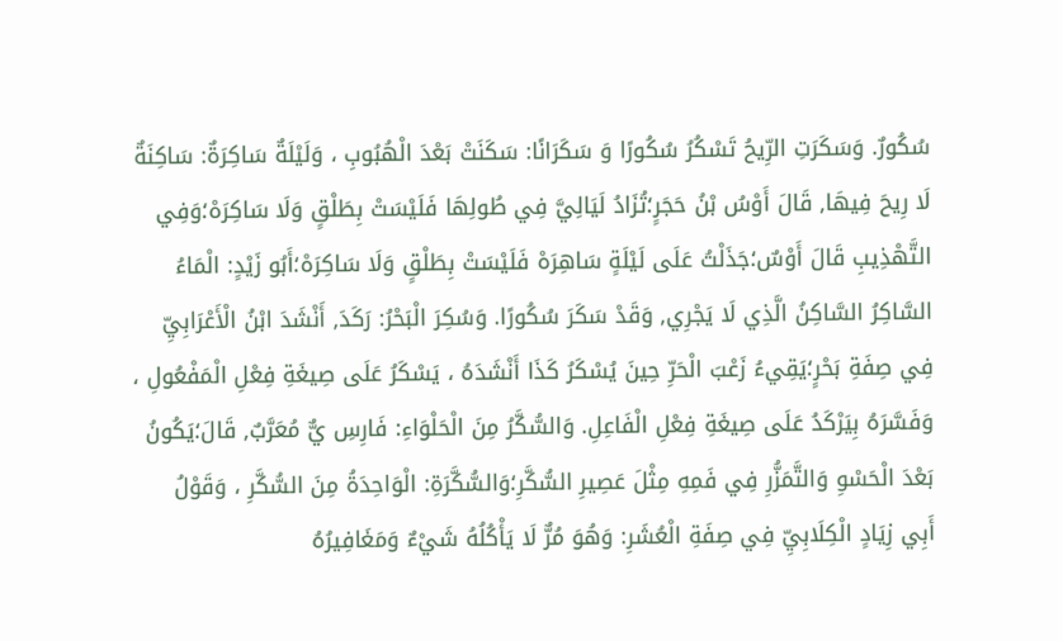سُكُورٌ. وَسَكَرَتِ الرِّيحُ تَسْكُرُ سُكُورًا وَ سَكَرَانًا: سَكَنَتْ بَعْدَ الْهُبُوبِ ، وَلَيْلَةٌ سَاكِرَةٌ: سَاكِنَةٌ لَا رِيحَ فِيهَا, قَالَ أَوْسُ بْنُ حَجَرٍ؛تُزَادُ لَيَالِيَّ فِي طُولِهَا فَلَيْسَتْ بِطَلْقٍ وَلَا سَاكِرَهْ؛وَفِي التَّهْذِيبِ قَالَ أَوْسٌ؛جَذَلْتُ عَلَى لَيْلَةٍ سَاهِرَهْ فَلَيْسَتْ بِطَلْقٍ وَلَا سَاكِرَهْ؛أَبُو زَيْدٍ: الْمَاءُ السَّاكِرُ السَّاكِنُ الَّذِي لَا يَجْرِي, وَقَدْ سَكَرَ سُكُورًا. وَسُكِرَ الْبَحْرُ: رَكَدَ, أَنْشَدَ ابْنُ الْأَعْرَابِيِّ فِي صِفَةِ بَحْرٍ؛يَقِيءُ زَعْبَ الْحَرِّ حِينَ يُسْكَرُ كَذَا أَنْشَدَهُ ، يَسْكَرُ عَلَى صِيغَةِ فِعْلِ الْمَفْعُولِ ، وَفَسَّرَهُ بِيَرْكَدُ عَلَى صِيغَةِ فِعْلِ الْفَاعِلِ. وَالسُّكَّرُ مِنَ الْحَلْوَاءِ: فَارِسِ يٌّ مُعَرَّبٌ, قَالَ؛يَكُونُ بَعْدَ الْحَسْوِ وَالتَّمَزُّرِ فِي فَمِهِ مِثْلَ عَصِيرِ السُّكَّرِ؛وَالسُّكَّرَةِ: الْوَاحِدَةُ مِنَ السُّكَّرِ ، وَقَوْلُ أَبِي زِيَادٍ الْكِلَابِيِّ فِي صِفَةِ الْعُشَرِ: وَهُوَ مُرٌّ لَا يَأْكُلُهُ شَيْءٌ وَمَغَافِيرُهُ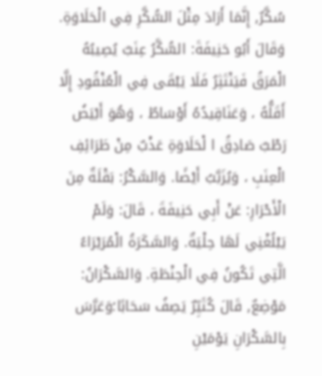سُكَّرٌ, إِنَّمَا أَرَادَ مِثْلَ السُّكَّرِ فِي الْحَلَاوَةِ. وَقَالَ أَبُو حَنِيفَةَ: السُّكَّرُ عِنَبٌ يُصِيبُهُ الْمَرَقُ فَيَنْتَثِرُ فَلَا يَبْقَى فِي الْعُنْقُودِ إِلَّا أَقَلُّهُ ، وَعَنَاقِيدُهُ أَوْسَاطٌ ، وَهُوَ أَبْيَضُ رَطْبٌ صَادِقُ ا لْحَلَاوَةِ عَذْبٌ مِنْ طَرَائِفِ الْعِنَبِ ، وَيُزَبَّبُ أَيْضًا. وَالسَّكْرُ: بَقْلَةٌ مِنَ الْأَحْرَارِ: عَنْ أَبِي حَنِيفَةَ ، قَالَ: وَلَمْ يَبْلُغْنِي لَهَا حِلْيَةٌ. وَالسَّكَرَةُ الْمُرَيْرَاءُ الَّتِي تَكُونُ فِي الْحِنْطَةِ. وَالسَّكْرَانُ: مَوْضِعٌ, قَالَ كُثَيِّرٌ يَصِفُ سَحَابًا؛وَعَرَّسَ بِالسَّكْرَانِ يَوْمَيْنِ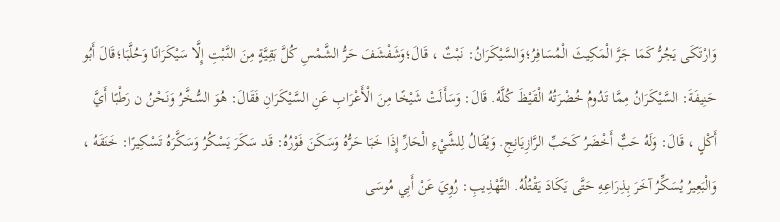وَارْتَكَى يَجُرُّ كَمَا جَرَّ الْمَكِيثَ الْمُسَافِرُ؛وَالسَّيْكَرَانُ: نَبْتٌ ، قَالَ؛وَشَفْشَفَ حَرُّ الشَّمْسِ كُلَّ بَقِيَّةٍ مِنَ النَّبْتِ إِلَّا سَيْكَرَانًا وَحُلَّبَا؛قَالَ أَبُو حَنِيفَةَ: السَّيْكَرَانُ مِمَّا تَدُومُ خُضْرَتُهُ الْقَيْظَ كُلَّهُ. قَالَ: وَسَأَلَتْ شَيْخًا مِنَ الْأَعْرَابِ عَنِ السَّيْكَرَانِ فَقَالَ: هُوَ السُّخَّرُ وَنَحْنُ ن رَطْبًا أَيَّ أَكْلٍ ، قَالَ: وَلَهُ حَبٌّ أَخْضَرُ كَحَبِّ الرَّازِيَانِجِ. وَيُقَالُ لِلشَّيْءِ الْحَارِّ إِذَا خَبَا حَرُّهُ وَسَكَنَ فَوْرُهُ: قَد سَكَرَ يَسْكُرُ وَسَكَّرَهُ تَسْكِيرًا: خَنَقَهُ ، وَالْبَعِيرُ يُسَكِّرُ آخَرَ بِذِرَاعِهِ حَتَّى يَكَادَ يَقْتُلُهُ. التَّهْذِيبِ: رُوِيَ عَنْ أَبِي مُوسَى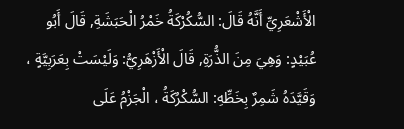الْأَشْعَرِيِّ أَنَّهُ قَالَ: السُّكُرْكَةُ خَمْرُ الْحَبَشَةِ, قَالَ أَبُو عُبَيْدٍ: وَهِيَ مِنَ الذُّرَةِ, قَالَ الْأَزْهَرِيُّ: وَلَيْسَتْ بِعَرَبِيَّةٍ ، وَقَيَّدَهُ شَمِرٌ بِخَطِّهِ: السُّكْرُكَةُ ، الْجَزْمُ عَلَى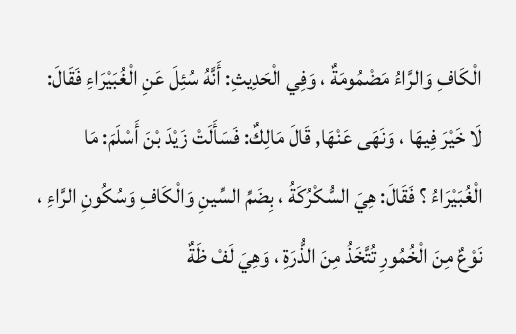الْكَافِ وَالرَّاءُ مَضْمُومَةٌ ، وَفِي الْحَدِيثِ: أَنَّهُ سُئِلَ عَنِ الْغُبَيْرَاءِ فَقَالَ: لَا خَيْرَ فِيهَا ، وَنَهَى عَنْهَا, قَالَ مَالِكٌ: فَسَأَلَتْ زَيْدَ بْنَ أَسْلَمَ: مَا الْغُبَيْرَاءُ ؟ فَقَالَ: هِيَ السُّكْرُكَةُ ، بِضَمِّ السِّينِ وَالْكَافِ وَسُكُونِ الرَّاءِ ، نَوْعٌ مِنَ الْخُمُورِ تُتَّخَذُ مِنَ الذُّرَةِ ، وَهِيَ لَفْ ظَةٌ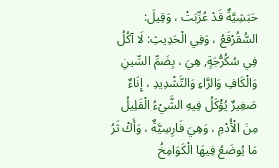حَبَشِيَّةٌ قَدْ عُرِّبَتْ ، وَقِيلَ: السُّقُرْقَعُ ، وَفِي الْحَدِيثِ: لَا آكُلُ فِي سُكُرُّجَةٍ, هِيَ ، بِضَمِّ السِّينِ وَالْكَافِ وَالرَّاءِ وَالتَّشْدِيدِ ، إِنَاءٌ صَغِيرٌ يُؤْكَلُ فِيهِ الشَّيْءُ الْقَلِيلُ مِنَ الْأُدْمِ ، وَهِيَ فَارِسِيَّةٌ ، وَأَكْ ثَرُ مَا يُوضَعُ فِيهَا الْكَوَامِخُ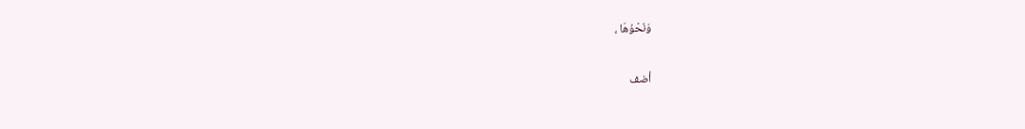وَنَحْوُهَا ،

أضف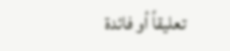تعليقاً أو فائدة